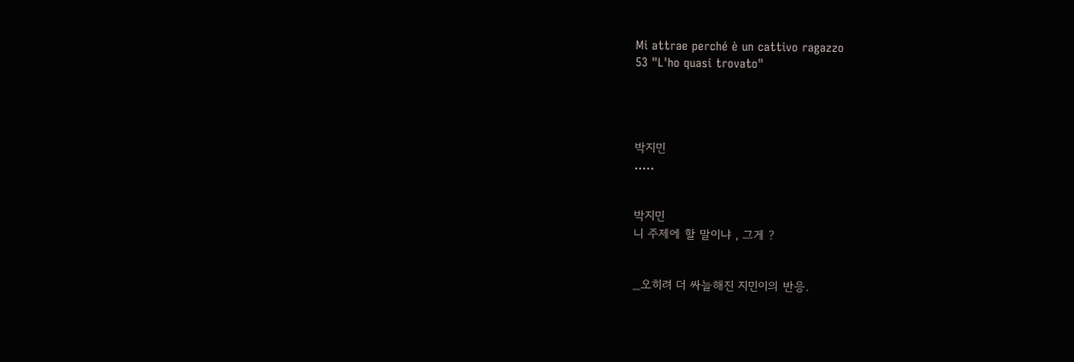Mi attrae perché è un cattivo ragazzo
53 "L'ho quasi trovato"




박지민
.....


박지민
니 주제에 할 말이냐 , 그게 ?


_오히려 더 싸늘해진 지민이의 반응.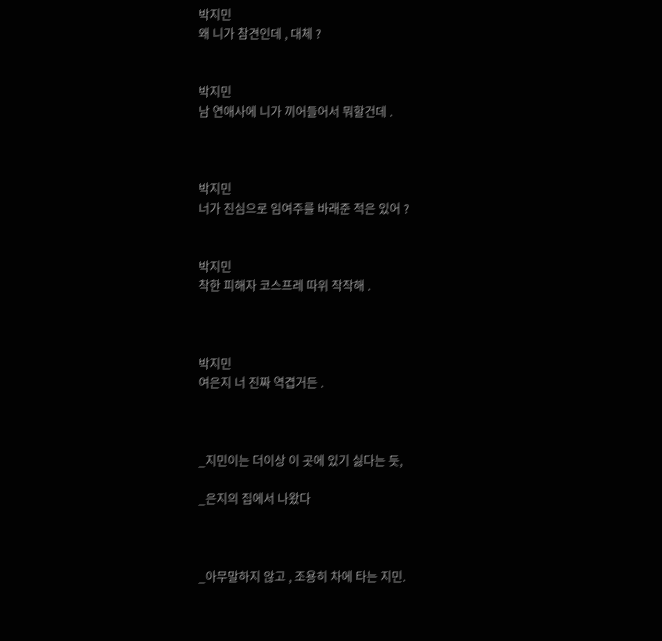박지민
왜 니가 참견인데 , 대체 ?


박지민
남 연애사에 니가 끼어들어서 뭐할건데 .



박지민
너가 진심으로 임여주를 바래준 적은 있어 ?


박지민
착한 피해자 코스프레 따위 작작해 .



박지민
여은지 너 진짜 역겹거든 .



_지민이는 더이상 이 곳에 있기 싫다는 듯,

_은지의 집에서 나왔다



_아무말하지 않고 , 조용히 차에 타는 지민.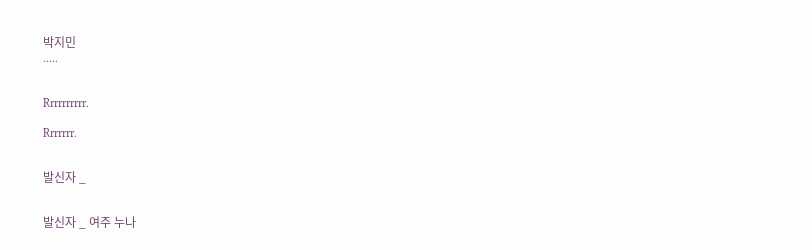박지민
.....


Rrrrrrrrrr.

Rrrrrrr.


발신자 _


발신자 _ 여주 누나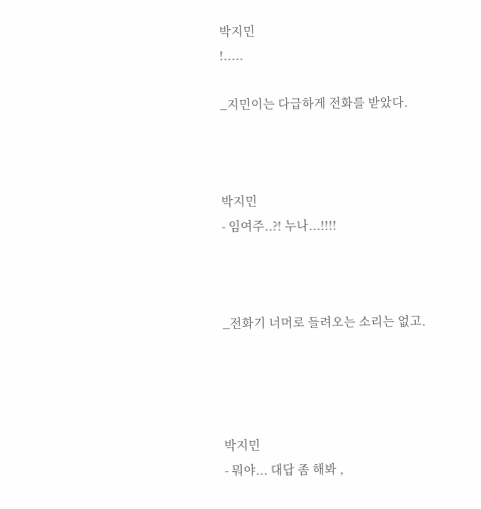박지민
!.....

_지민이는 다급하게 전화를 받았다.



박지민
- 임여주..?! 누나...!!!!



_전화기 너머로 들려오는 소리는 없고.




박지민
- 뭐야... 대답 좀 해봐 ,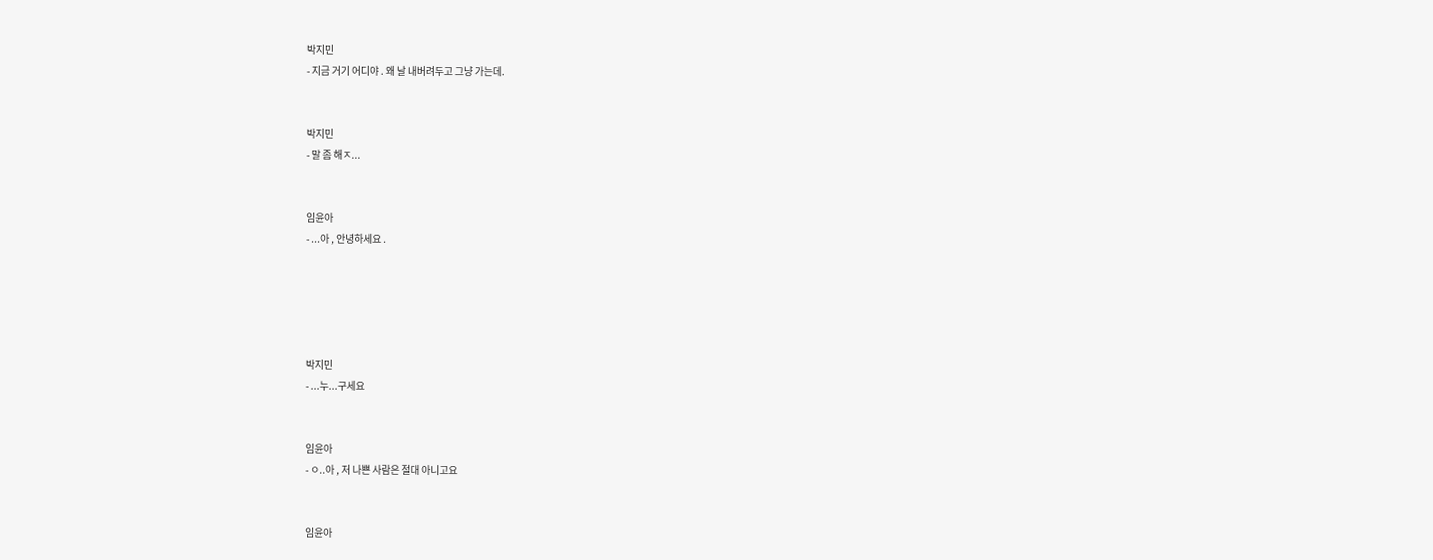박지민
- 지금 거기 어디야 . 왜 날 내버려두고 그냥 가는데.


박지민
- 말 좀 해ㅈ...


임윤아
- ...아 , 안녕하세요 .





박지민
- ...누...구세요


임윤아
- ㅇ..아 , 저 나쁜 사람은 절대 아니고요


임윤아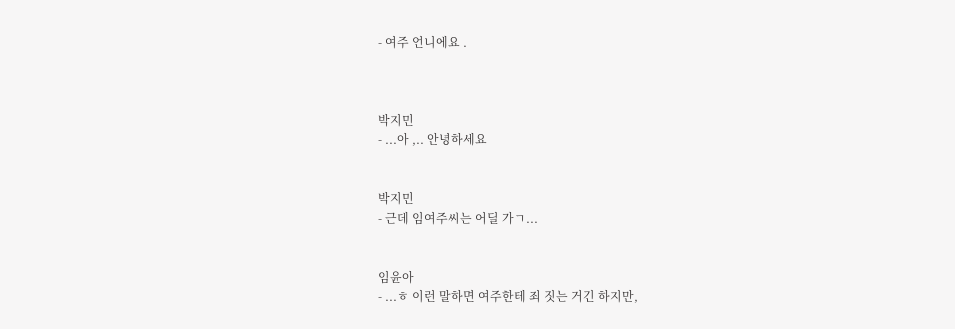- 여주 언니에요 .



박지민
- ...아 ,.. 안녕하세요


박지민
- 근데 임여주씨는 어딜 가ㄱ...


임윤아
- ...ㅎ 이런 말하면 여주한테 죄 짓는 거긴 하지만,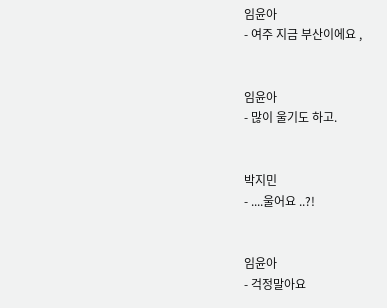임윤아
- 여주 지금 부산이에요 ,


임윤아
- 많이 울기도 하고.


박지민
- ....울어요 ..?!


임윤아
- 걱정말아요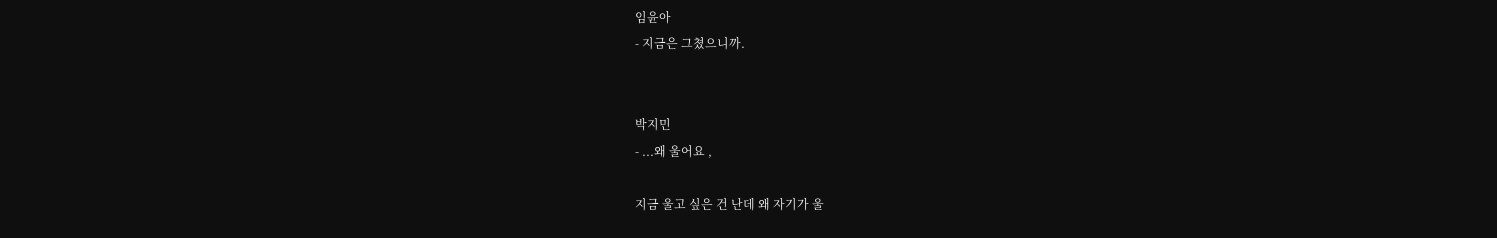임윤아
- 지금은 그쳤으니까.


박지민
- ...왜 울어요 ,

지금 울고 싶은 건 난데 왜 자기가 울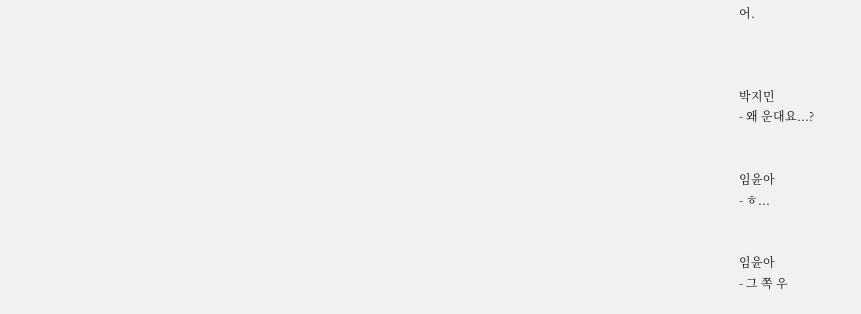어.



박지민
- 왜 운대요...?


임윤아
- ㅎ...


임윤아
- 그 쪽 우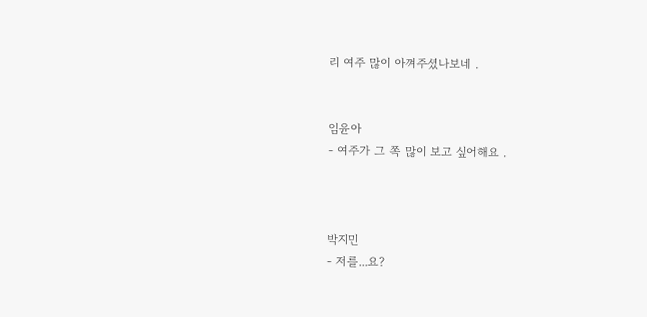리 여주 많이 아껴주셨나보네 .


임윤아
- 여주가 그 쪽 많이 보고 싶어해요 .



박지민
- 저를...요?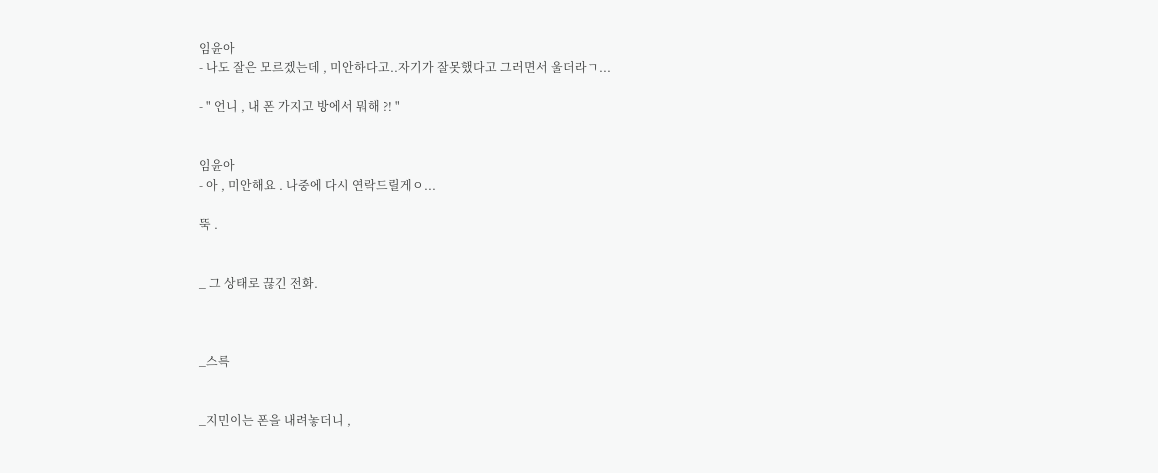임윤아
- 나도 잘은 모르겠는데 , 미안하다고..자기가 잘못했다고 그러면서 울더라ㄱ...

- " 언니 , 내 폰 가지고 방에서 뭐해 ?! "


임윤아
- 아 , 미안해요 . 나중에 다시 연락드릴게ㅇ...

뚝 .


_ 그 상태로 끊긴 전화.



_스륵


_지민이는 폰을 내려놓더니 ,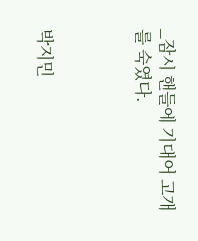_잠시 핸들에 기대어 고개를 숙였다.



박지민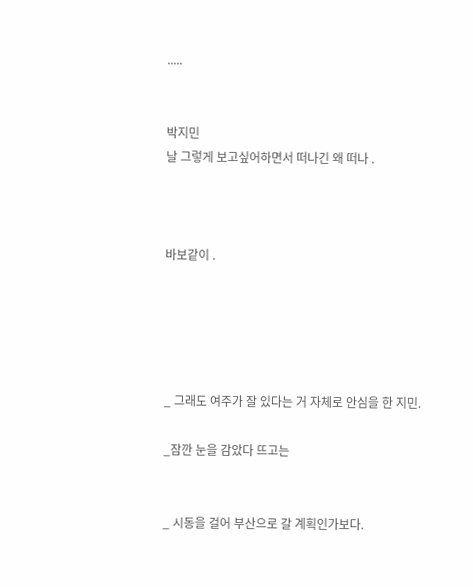.....


박지민
날 그렇게 보고싶어하면서 떠나긴 왜 떠나 .



바보같이 .





_ 그래도 여주가 잘 있다는 거 자체로 안심을 한 지민.

_잠깐 눈을 감았다 뜨고는


_ 시동을 걸어 부산으로 갈 계획인가보다.